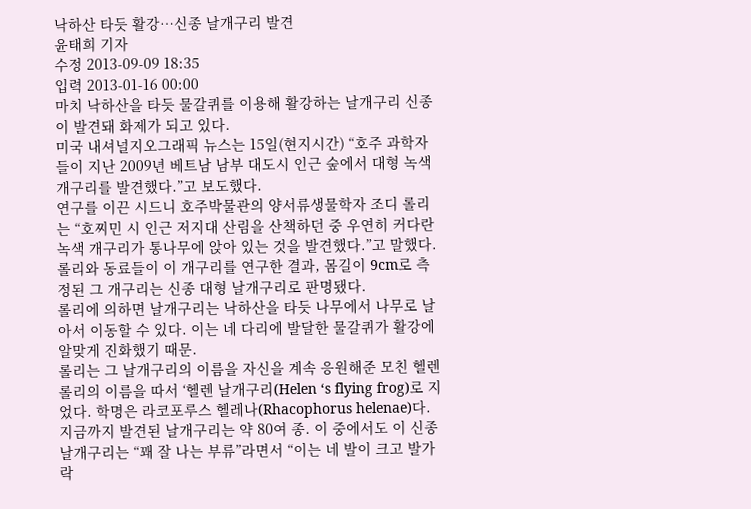낙하산 타듯 활강…신종 날개구리 발견
윤태희 기자
수정 2013-09-09 18:35
입력 2013-01-16 00:00
마치 낙하산을 타듯 물갈퀴를 이용해 활강하는 날개구리 신종이 발견돼 화제가 되고 있다.
미국 내셔널지오그래픽 뉴스는 15일(현지시간) “호주 과학자들이 지난 2009년 베트남 남부 대도시 인근 숲에서 대형 녹색 개구리를 발견했다.”고 보도했다.
연구를 이끈 시드니 호주박물관의 양서류생물학자 조디 롤리는 “호찌민 시 인근 저지대 산림을 산책하던 중 우연히 커다란 녹색 개구리가 통나무에 앉아 있는 것을 발견했다.”고 말했다.
롤리와 동료들이 이 개구리를 연구한 결과, 몸길이 9cm로 측정된 그 개구리는 신종 대형 날개구리로 판명됐다.
롤리에 의하면 날개구리는 낙하산을 타듯 나무에서 나무로 날아서 이동할 수 있다. 이는 네 다리에 발달한 물갈퀴가 활강에 알맞게 진화했기 때문.
롤리는 그 날개구리의 이름을 자신을 계속 응원해준 모친 헬렌 롤리의 이름을 따서 ‘헬렌 날개구리(Helen ‘s flying frog)로 지었다. 학명은 라코포루스 헬레나(Rhacophorus helenae)다.
지금까지 발견된 날개구리는 약 80여 종. 이 중에서도 이 신종 날개구리는 “꽤 잘 나는 부류”라면서 “이는 네 발이 크고 발가락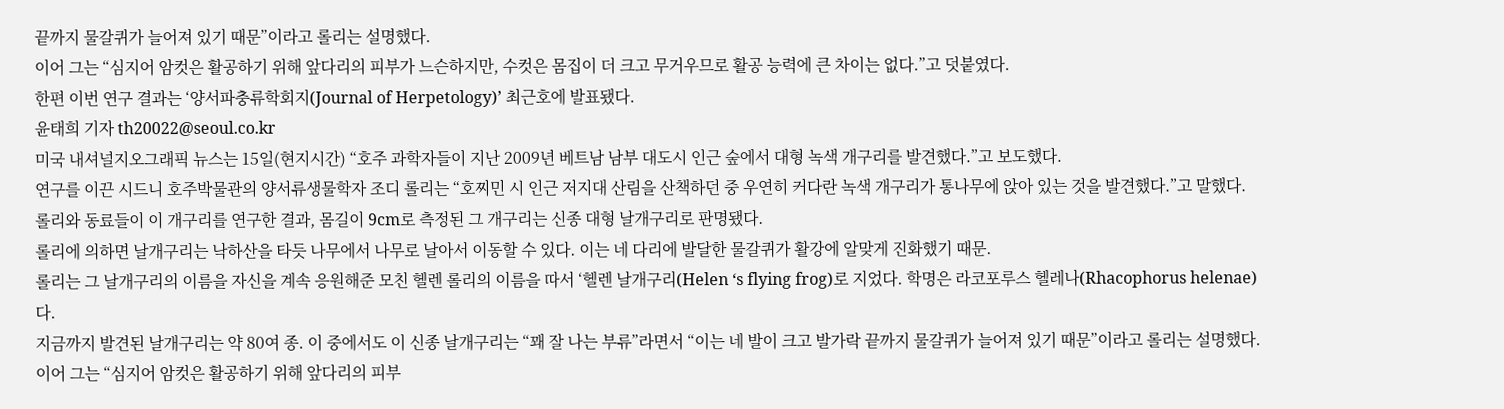끝까지 물갈퀴가 늘어져 있기 때문”이라고 롤리는 설명했다.
이어 그는 “심지어 암컷은 활공하기 위해 앞다리의 피부가 느슨하지만, 수컷은 몸집이 더 크고 무거우므로 활공 능력에 큰 차이는 없다.”고 덧붙였다.
한편 이번 연구 결과는 ‘양서파충류학회지(Journal of Herpetology)’ 최근호에 발표됐다.
윤태희 기자 th20022@seoul.co.kr
미국 내셔널지오그래픽 뉴스는 15일(현지시간) “호주 과학자들이 지난 2009년 베트남 남부 대도시 인근 숲에서 대형 녹색 개구리를 발견했다.”고 보도했다.
연구를 이끈 시드니 호주박물관의 양서류생물학자 조디 롤리는 “호찌민 시 인근 저지대 산림을 산책하던 중 우연히 커다란 녹색 개구리가 통나무에 앉아 있는 것을 발견했다.”고 말했다.
롤리와 동료들이 이 개구리를 연구한 결과, 몸길이 9cm로 측정된 그 개구리는 신종 대형 날개구리로 판명됐다.
롤리에 의하면 날개구리는 낙하산을 타듯 나무에서 나무로 날아서 이동할 수 있다. 이는 네 다리에 발달한 물갈퀴가 활강에 알맞게 진화했기 때문.
롤리는 그 날개구리의 이름을 자신을 계속 응원해준 모친 헬렌 롤리의 이름을 따서 ‘헬렌 날개구리(Helen ‘s flying frog)로 지었다. 학명은 라코포루스 헬레나(Rhacophorus helenae)다.
지금까지 발견된 날개구리는 약 80여 종. 이 중에서도 이 신종 날개구리는 “꽤 잘 나는 부류”라면서 “이는 네 발이 크고 발가락 끝까지 물갈퀴가 늘어져 있기 때문”이라고 롤리는 설명했다.
이어 그는 “심지어 암컷은 활공하기 위해 앞다리의 피부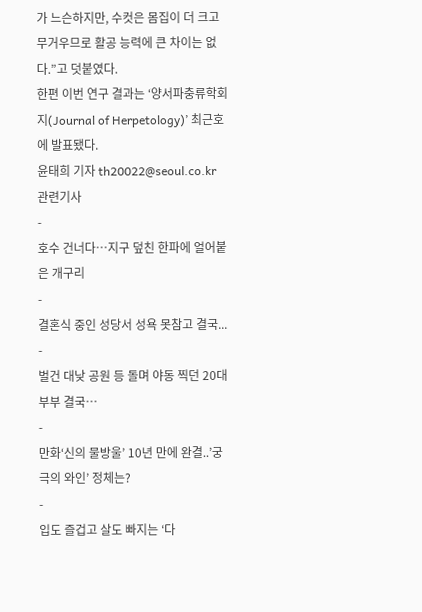가 느슨하지만, 수컷은 몸집이 더 크고 무거우므로 활공 능력에 큰 차이는 없다.”고 덧붙였다.
한편 이번 연구 결과는 ‘양서파충류학회지(Journal of Herpetology)’ 최근호에 발표됐다.
윤태희 기자 th20022@seoul.co.kr
관련기사
-
호수 건너다…지구 덮친 한파에 얼어붙은 개구리
-
결혼식 중인 성당서 성욕 못참고 결국...
-
벌건 대낮 공원 등 돌며 야동 찍던 20대 부부 결국…
-
만화‘신의 물방울’ 10년 만에 완결..’궁극의 와인’ 정체는?
-
입도 즐겁고 살도 빠지는 ‘다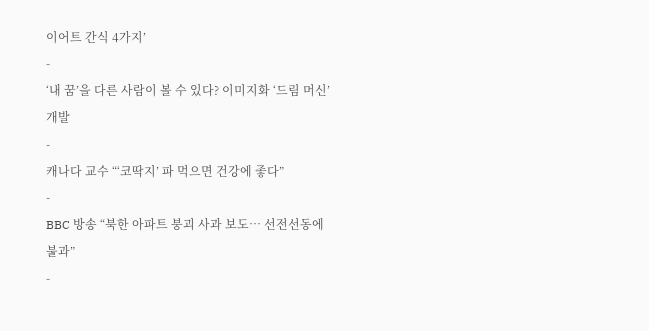이어트 간식 4가지’
-
‘내 꿈’을 다른 사람이 볼 수 있다? 이미지화 ‘드림 머신’ 개발
-
캐나다 교수 “‘코딱지’ 파 먹으면 건강에 좋다”
-
BBC 방송 “북한 아파트 붕괴 사과 보도… 선전선동에 불과”
-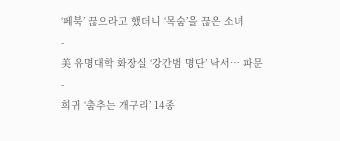‘페북’ 끊으라고 했더니 ‘목숨’을 끊은 소녀
-
美 유명대학 화장실 ‘강간범 명단’ 낙서… 파문
-
희귀 ‘춤추는 개구리’ 14종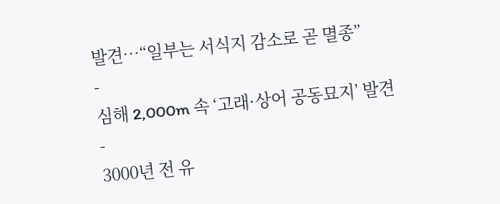발견…“일부는 서식지 감소로 곧 멸종”
-
심해 2,000m 속 ‘고래·상어 공동묘지’ 발견
-
3000년 전 유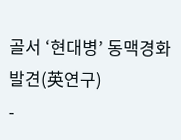골서 ‘현대병’ 동맥경화 발견(英연구)
-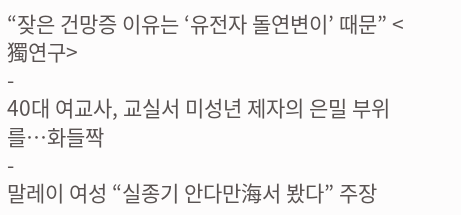“잦은 건망증 이유는 ‘유전자 돌연변이’ 때문” <獨연구>
-
40대 여교사, 교실서 미성년 제자의 은밀 부위를…화들짝
-
말레이 여성 “실종기 안다만海서 봤다” 주장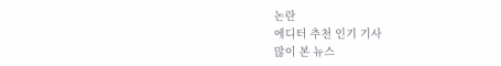논란
에디터 추천 인기 기사
많이 본 뉴스